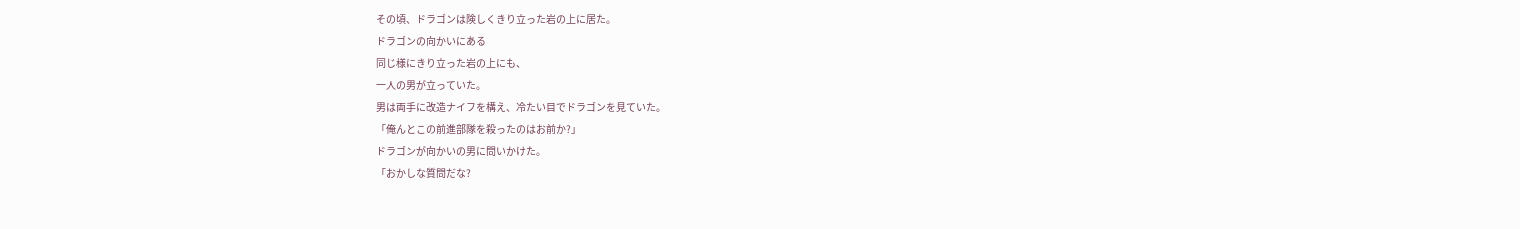その頃、ドラゴンは険しくきり立った岩の上に居た。
ドラゴンの向かいにある
同じ様にきり立った岩の上にも、
一人の男が立っていた。
男は両手に改造ナイフを構え、冷たい目でドラゴンを見ていた。
「俺んとこの前進部隊を殺ったのはお前か?」
ドラゴンが向かいの男に問いかけた。
「おかしな質問だな?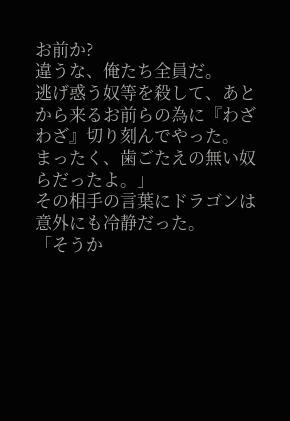お前か?
違うな、俺たち全員だ。
逃げ惑う奴等を殺して、あとから来るお前らの為に『わざわざ』切り刻んでやった。
まったく、歯ごたえの無い奴らだったよ。」
その相手の言葉にドラゴンは意外にも冷静だった。
「そうか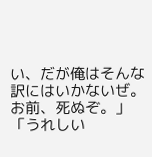い、だが俺はそんな訳にはいかないぜ。
お前、死ぬぞ。」
「うれしい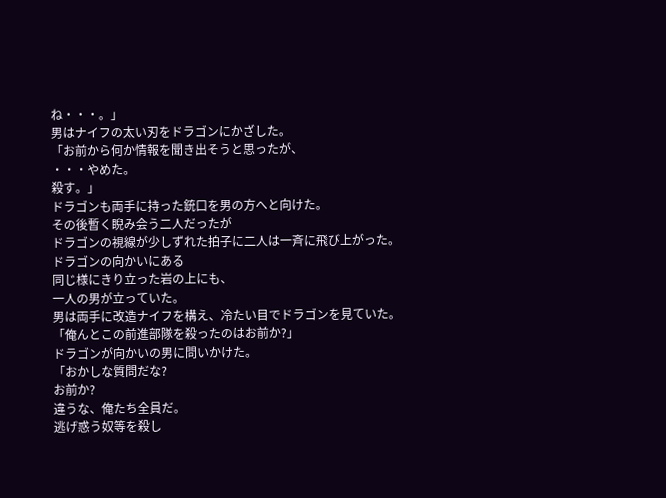ね・・・。」
男はナイフの太い刃をドラゴンにかざした。
「お前から何か情報を聞き出そうと思ったが、
・・・やめた。
殺す。」
ドラゴンも両手に持った銃口を男の方へと向けた。
その後暫く睨み会う二人だったが
ドラゴンの視線が少しずれた拍子に二人は一斉に飛び上がった。
ドラゴンの向かいにある
同じ様にきり立った岩の上にも、
一人の男が立っていた。
男は両手に改造ナイフを構え、冷たい目でドラゴンを見ていた。
「俺んとこの前進部隊を殺ったのはお前か?」
ドラゴンが向かいの男に問いかけた。
「おかしな質問だな?
お前か?
違うな、俺たち全員だ。
逃げ惑う奴等を殺し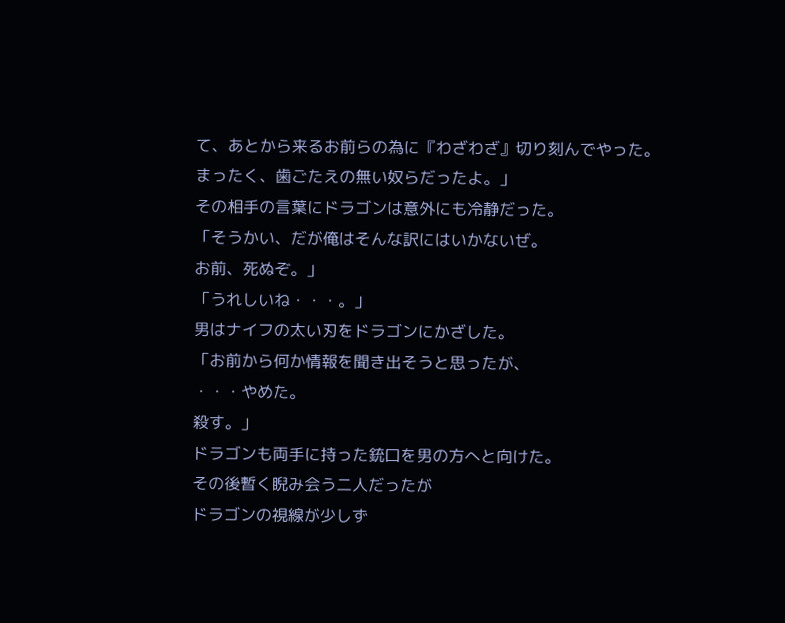て、あとから来るお前らの為に『わざわざ』切り刻んでやった。
まったく、歯ごたえの無い奴らだったよ。」
その相手の言葉にドラゴンは意外にも冷静だった。
「そうかい、だが俺はそんな訳にはいかないぜ。
お前、死ぬぞ。」
「うれしいね・・・。」
男はナイフの太い刃をドラゴンにかざした。
「お前から何か情報を聞き出そうと思ったが、
・・・やめた。
殺す。」
ドラゴンも両手に持った銃口を男の方へと向けた。
その後暫く睨み会う二人だったが
ドラゴンの視線が少しず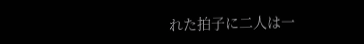れた拍子に二人は一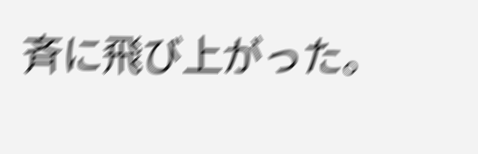斉に飛び上がった。